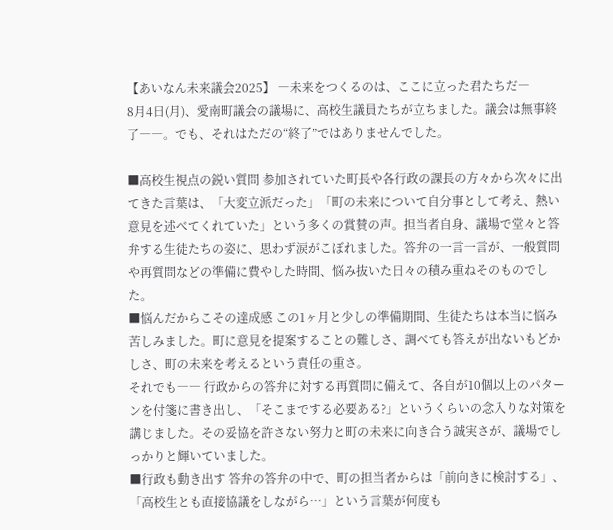【あいなん未来議会2025】 ―未来をつくるのは、ここに立った君たちだ―
8月4日(月)、愛南町議会の議場に、高校生議員たちが立ちました。議会は無事終了――。でも、それはただの“終了”ではありませんでした。

■高校生視点の鋭い質問 参加されていた町長や各行政の課長の方々から次々に出てきた言葉は、「大変立派だった」「町の未来について自分事として考え、熱い意見を述べてくれていた」という多くの賞賛の声。担当者自身、議場で堂々と答弁する生徒たちの姿に、思わず涙がこぼれました。答弁の一言一言が、一般質問や再質問などの準備に費やした時間、悩み抜いた日々の積み重ねそのものでした。
■悩んだからこその達成感 この1ヶ月と少しの準備期間、生徒たちは本当に悩み苦しみました。町に意見を提案することの難しさ、調べても答えが出ないもどかしさ、町の未来を考えるという責任の重さ。
それでも―― 行政からの答弁に対する再質問に備えて、各自が10個以上のパターンを付箋に書き出し、「そこまでする必要ある?」というくらいの念入りな対策を講じました。その妥協を許さない努力と町の未来に向き合う誠実さが、議場でしっかりと輝いていました。
■行政も動き出す 答弁の答弁の中で、町の担当者からは「前向きに検討する」、「高校生とも直接協議をしながら…」という言葉が何度も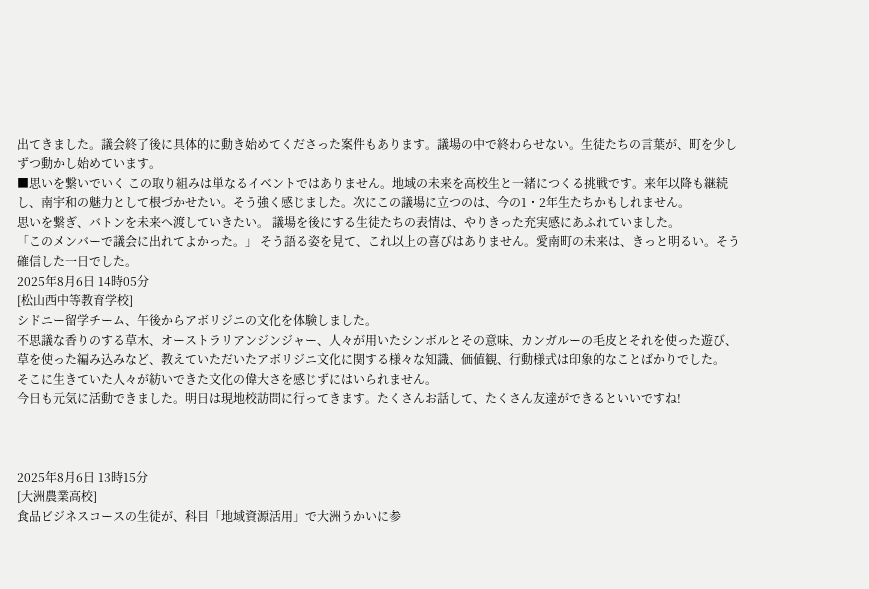出てきました。議会終了後に具体的に動き始めてくださった案件もあります。議場の中で終わらせない。生徒たちの言葉が、町を少しずつ動かし始めています。
■思いを繋いでいく この取り組みは単なるイベントではありません。地域の未来を高校生と一緒につくる挑戦です。来年以降も継続し、南宇和の魅力として根づかせたい。そう強く感じました。次にこの議場に立つのは、今の1・2年生たちかもしれません。
思いを繋ぎ、バトンを未来へ渡していきたい。 議場を後にする生徒たちの表情は、やりきった充実感にあふれていました。
「このメンバーで議会に出れてよかった。」 そう語る姿を見て、これ以上の喜びはありません。愛南町の未来は、きっと明るい。そう確信した一日でした。
2025年8月6日 14時05分
[松山西中等教育学校]
シドニー留学チーム、午後からアボリジニの文化を体験しました。
不思議な香りのする草木、オーストラリアンジンジャー、人々が用いたシンボルとその意味、カンガルーの毛皮とそれを使った遊び、草を使った編み込みなど、教えていただいたアボリジニ文化に関する様々な知識、価値観、行動様式は印象的なことばかりでした。
そこに生きていた人々が紡いできた文化の偉大さを感じずにはいられません。
今日も元気に活動できました。明日は現地校訪問に行ってきます。たくさんお話して、たくさん友達ができるといいですね!



2025年8月6日 13時15分
[大洲農業高校]
食品ビジネスコースの生徒が、科目「地域資源活用」で大洲うかいに参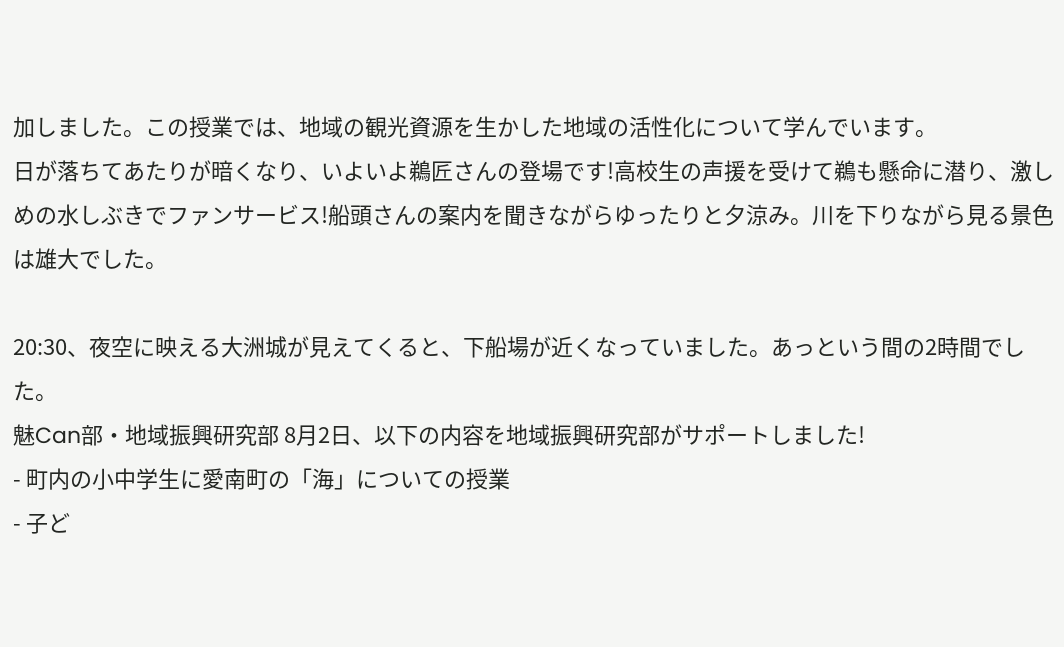加しました。この授業では、地域の観光資源を生かした地域の活性化について学んでいます。
日が落ちてあたりが暗くなり、いよいよ鵜匠さんの登場です!高校生の声援を受けて鵜も懸命に潜り、激しめの水しぶきでファンサービス!船頭さんの案内を聞きながらゆったりと夕涼み。川を下りながら見る景色は雄大でした。

20:30、夜空に映える大洲城が見えてくると、下船場が近くなっていました。あっという間の2時間でした。
魅Can部・地域振興研究部 8月2日、以下の内容を地域振興研究部がサポートしました!
- 町内の小中学生に愛南町の「海」についての授業
- 子ど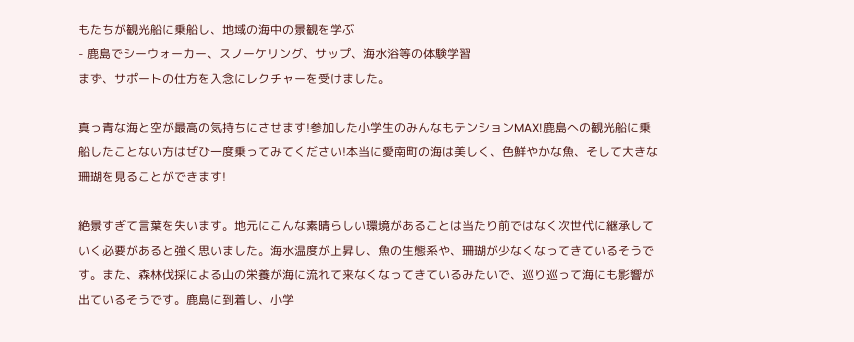もたちが観光船に乗船し、地域の海中の景観を学ぶ
- 鹿島でシーウォーカー、スノーケリング、サップ、海水浴等の体験学習
まず、サポートの仕方を入念にレクチャーを受けました。

真っ青な海と空が最高の気持ちにさせます!参加した小学生のみんなもテンションMAX!鹿島への観光船に乗船したことない方はぜひ一度乗ってみてください!本当に愛南町の海は美しく、色鮮やかな魚、そして大きな珊瑚を見ることができます!

絶景すぎて言葉を失います。地元にこんな素晴らしい環境があることは当たり前ではなく次世代に継承していく必要があると強く思いました。海水温度が上昇し、魚の生態系や、珊瑚が少なくなってきているそうです。また、森林伐採による山の栄養が海に流れて来なくなってきているみたいで、巡り巡って海にも影響が出ているそうです。鹿島に到着し、小学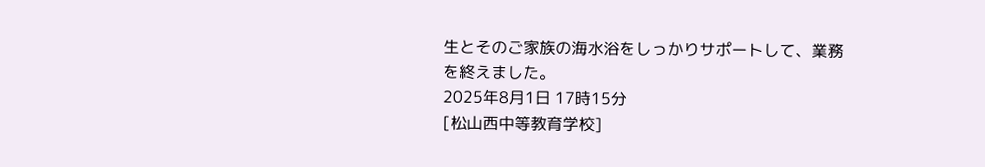生とそのご家族の海水浴をしっかりサポートして、業務を終えました。
2025年8月1日 17時15分
[松山西中等教育学校]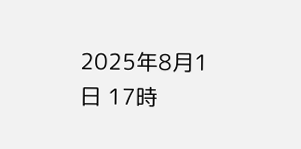2025年8月1日 17時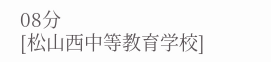08分
[松山西中等教育学校]